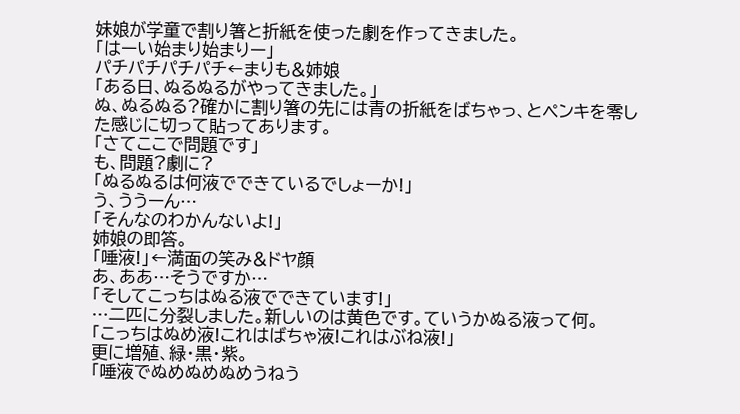妹娘が学童で割り箸と折紙を使った劇を作ってきました。
「はーい始まり始まりー」
パチパチパチパチ←まりも&姉娘
「ある日、ぬるぬるがやってきました。」
ぬ、ぬるぬる?確かに割り箸の先には青の折紙をばちゃっ、とペンキを零した感じに切って貼ってあります。
「さてここで問題です」
も、問題?劇に?
「ぬるぬるは何液でできているでしょーか!」
う、ううーん…
「そんなのわかんないよ!」
姉娘の即答。
「唾液!」←満面の笑み&ドヤ顔
あ、ああ…そうですか…
「そしてこっちはぬる液でできています!」
…二匹に分裂しました。新しいのは黄色です。ていうかぬる液って何。
「こっちはぬめ液!これはばちゃ液!これはぶね液!」
更に増殖、緑・黒・紫。
「唾液でぬめぬめぬめうねう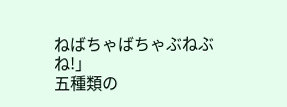ねばちゃばちゃぶねぶね!」
五種類の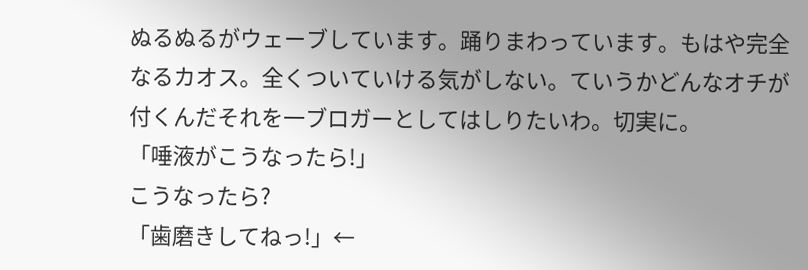ぬるぬるがウェーブしています。踊りまわっています。もはや完全なるカオス。全くついていける気がしない。ていうかどんなオチが付くんだそれを一ブロガーとしてはしりたいわ。切実に。
「唾液がこうなったら!」
こうなったら?
「歯磨きしてねっ!」←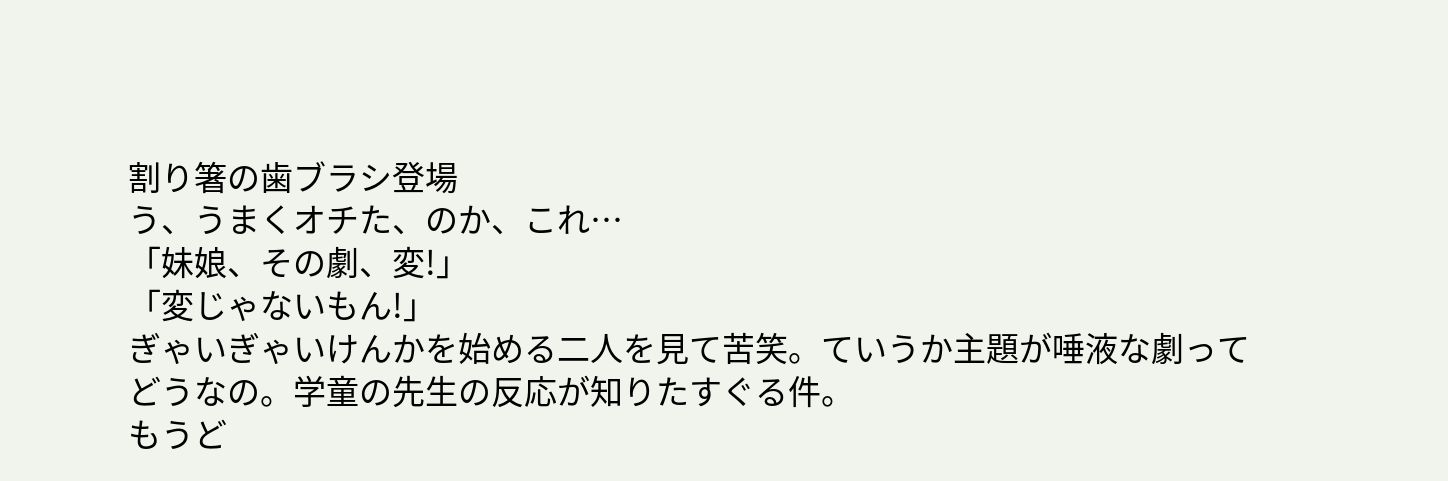割り箸の歯ブラシ登場
う、うまくオチた、のか、これ…
「妹娘、その劇、変!」
「変じゃないもん!」
ぎゃいぎゃいけんかを始める二人を見て苦笑。ていうか主題が唾液な劇ってどうなの。学童の先生の反応が知りたすぐる件。
もうど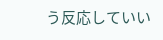う反応していい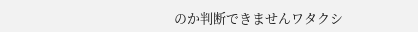のか判断できませんワタクシ